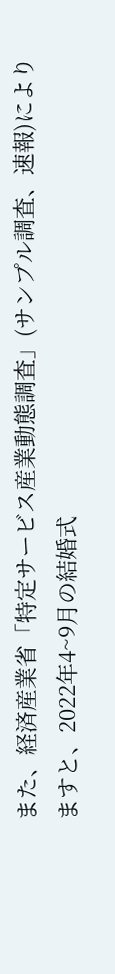また、経済産業省「特定サービス産業動態調査」(サンプル調査、速報)によりますと、2022年4~9月の結婚式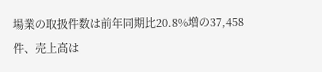場業の取扱件数は前年同期比20.8%増の37,458件、売上高は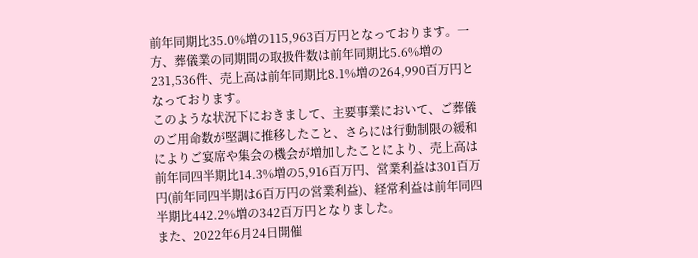前年同期比35.0%増の115,963百万円となっております。一方、葬儀業の同期間の取扱件数は前年同期比5.6%増の231,536件、売上高は前年同期比8.1%増の264,990百万円となっております。
このような状況下におきまして、主要事業において、ご葬儀のご用命数が堅調に推移したこと、さらには行動制限の緩和によりご宴席や集会の機会が増加したことにより、売上高は前年同四半期比14.3%増の5,916百万円、営業利益は301百万円(前年同四半期は6百万円の営業利益)、経常利益は前年同四半期比442.2%増の342百万円となりました。
また、2022年6月24日開催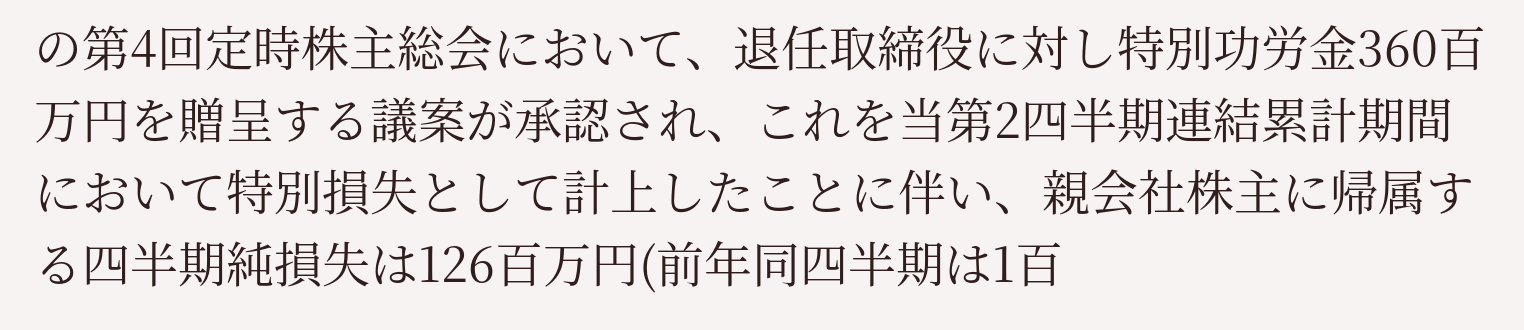の第4回定時株主総会において、退任取締役に対し特別功労金360百万円を贈呈する議案が承認され、これを当第2四半期連結累計期間において特別損失として計上したことに伴い、親会社株主に帰属する四半期純損失は126百万円(前年同四半期は1百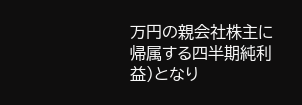万円の親会社株主に帰属する四半期純利益)となり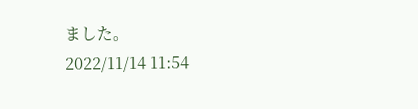ました。
2022/11/14 11:54